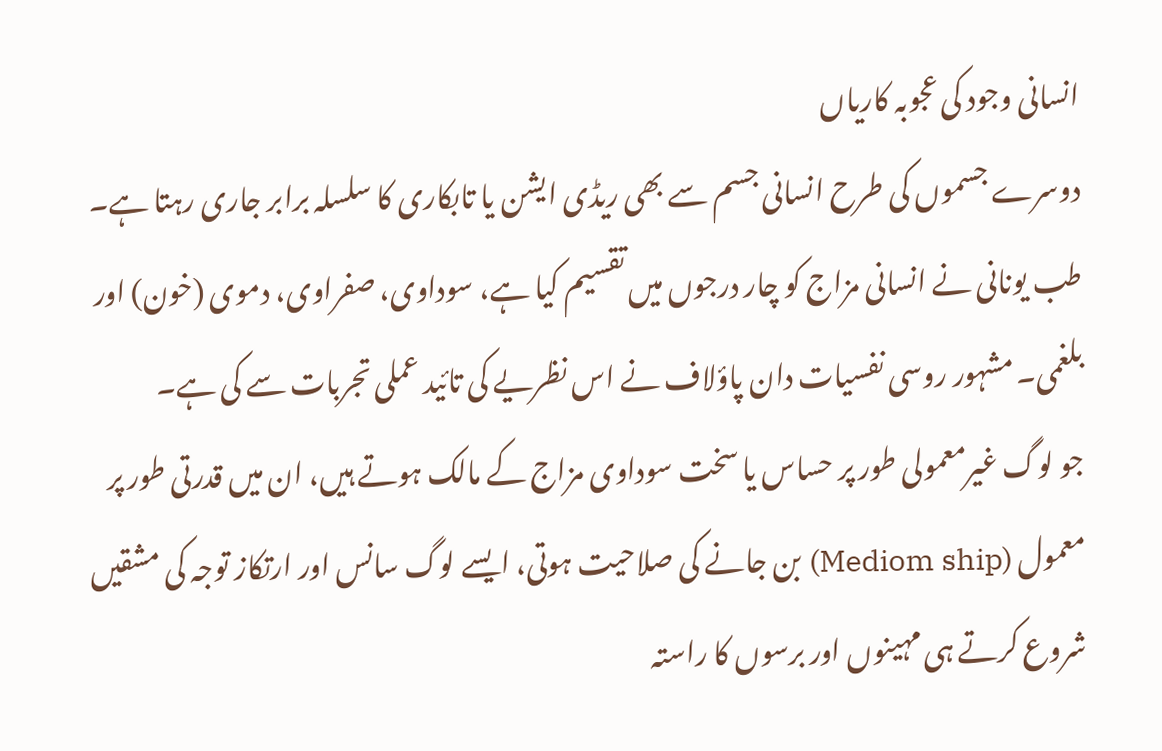انسانی وجود کی عجوبہ کاریاں
دوسرے جسموں کی طرح انسانی جسم سے بھی ریڈی ایشن یا تابکاری کا سلسلہ برابر جاری رہتا ہے۔
طب یونانی نے انسانی مزاج کو چار درجوں میں تقسیم کیا ہے، سوداوی، صفراوی، دموی (خون) اور بلغمی۔ مشہور روسی نفسیات دان پاؤلاف نے اس نظریے کی تائید عملی تجربات سے کی ہے۔
جو لوگ غیرمعمولی طور پر حساس یا سخت سوداوی مزاج کے مالک ہوتے ہیں، ان میں قدرتی طور پر معمول (Mediom ship) بن جانے کی صلاحیت ہوتی، ایسے لوگ سانس اور ارتکاز توجہ کی مشقیں شروع کرتے ہی مہینوں اور برسوں کا راستہ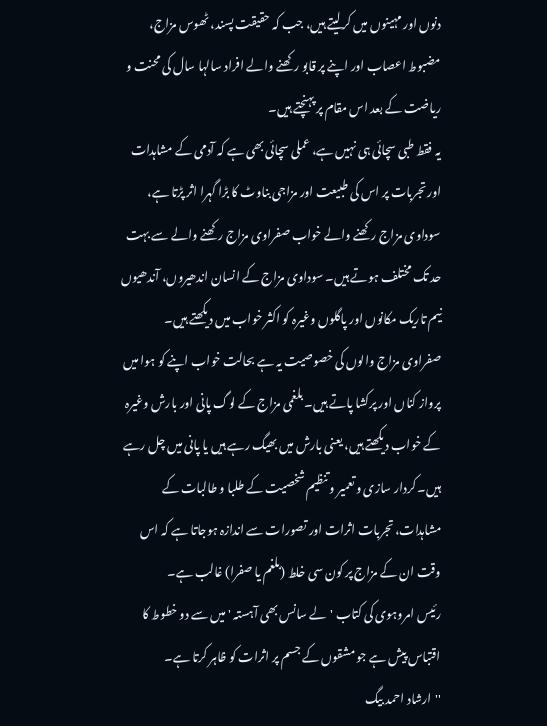دنوں اور مہینوں میں کرلیتے ہیں، جب کہ حقیقت پسند، ٹھوس مزاج، مضبوط اعصاب اور اپنے پر قابو رکھنے والے افراد سالہا سال کی محنت و ریاضت کے بعد اس مقام پر پہنچتے ہیں۔
یہ فقط طبی سچائی ہی نہیں ہے، عملی سچائی بھی ہے کہ آدمی کے مشاہدات اور تجربات پر اس کی طبیعت اور مزاجی بناوٹ کا بڑا گہرا اثر پڑتا ہے، سوداوی مزاج رکھنے والے خواب صفراوی مزاج رکھنے والے سے بہت حد تک مختلف ہوتے ہیں۔ سوداوی مزاج کے انسان اندھیروں، آندھیوں نیم تاریک مکانوں اور پاگلوں وغیرہ کو اکثر خواب میں دیکھتے ہیں۔
صفراوی مزاج والوں کی خصوصیت یہ ہے بحالت خواب اپنے کو ہوا میں پرواز کناں اور پرکشا پاتے ہیں۔ بلغمی مزاج کے لوگ پانی اور بارش وغیرہ کے خواب دیکھتے ہیں، یعنی بارش میں بھیگ رہے ہیں یا پانی میں چل رہے ہیں۔ کردار سازی و تعمیر و تنظیم شخصیت کے طلبا و طالبات کے مشاہدات، تجربات اثرات اور تصورات سے اندازہ ہوجاتا ہے کہ اس وقت ان کے مزاج پر کون سی خلط (بلغم یا صفرا) غالب ہے۔
رئیس امروہوی کی کتاب 'لے سانس بھی آہستہ ' میں سے دو خطوط کا اقتباس پیش ہے جو مشقوں کے جسم پر اثرات کو ظاہر کرتا ہے۔
''ارشاد احمد بیگ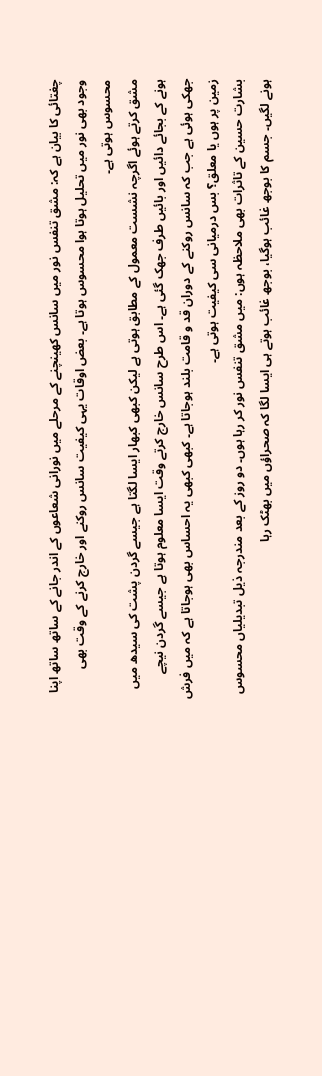چغتائی کا بیان ہے کہ: مشق تنفس نور میں سانس کھینچنے کے مرحلے میں نورانی شعاعوں کے اندر جانے کے ساتھ ساتھ اپنا وجود بھی نور میں تحلیل ہوتا ہوا محسوس ہوتا ہے۔ بعض اوقات یہی کیفیت سانس روکنے اور خارج کرنے کے وقت بھی محسوس ہوتی ہے۔
مشق کرتے ہوئے اگرچہ نشست معمول کے مطابق ہوتی ہے لیکن کبھی کبھار ایسا لگتا ہے جیسے گردن پشت کی سیدھ میں ہونے کے بجائے دائیں اور بائیں طرف جھک گئی ہے۔ اس طرح سانس خارج کرتے وقت ایسا معلوم ہوتا ہے جیسے گردن نیچے جھکی ہوئی ہے جب کہ سانس روکنے کے دوران قد و قامت بلند ہوجاتا ہے۔ کبھی کبھی یہ احساس بھی ہوجاتا ہے کہ میں فرش زمین پر ہوں یا معلق؟ بس درمیانی سی کیفیت ہوتی ہے۔
بشارت حسین کے تاثرات بھی ملاحظہ ہوں: میں مشق تنفس نور کر رہا ہوں۔ دو روز کے بعد مندرجہ ذیل تبدیلیاں محسوس ہونے لگیں۔ جسم کا بوجھ غائب ہوگیا، بوجھ غائب ہوتے ہی ایسا لگا کہ صحراؤں میں بھٹک رہا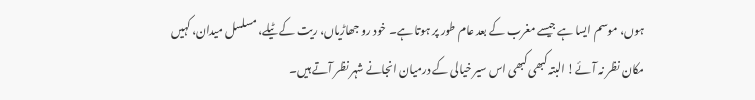ہوں، موسم ایسا ہے جیسے مغرب کے بعد عام طور پر ہوتا ہے۔ خود رو جھاڑیاں، ریت کے ٹیلے، مسلسل میدان، کہیں مکان نظر نہ آئے! البتہ کبھی کبھی اس سیر خیالی کے درمیان انجانے شہر نظر آتے ہیں۔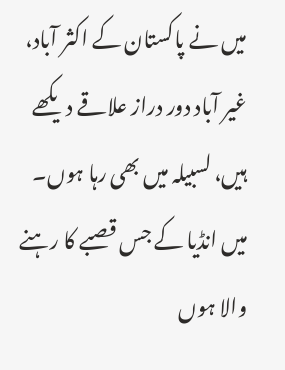میں نے پاکستان کے اکثر آباد، غیر آباد دور دراز علاقے دیکھے ہیں، لسبیلہ میں بھی رہا ہوں۔
میں انڈیا کے جس قصبے کا رہنے والا ہوں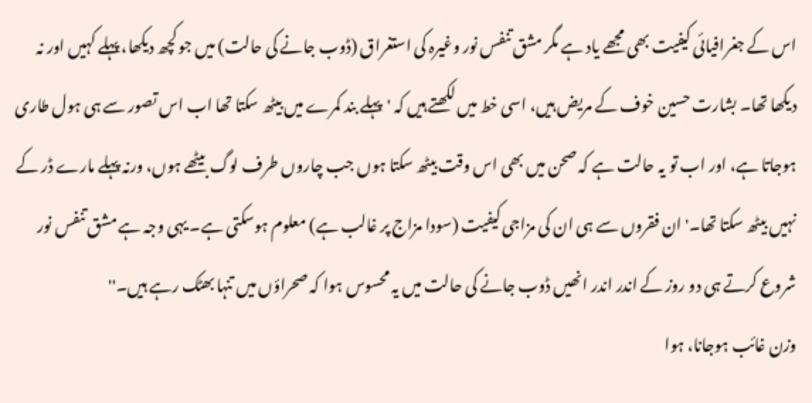اس کے جغرافیائی کیفیت بھی مجھے یاد ہے مگر مشق تنفس نور وغیرہ کی استغراق (ڈوب جانے کی حالت) میں جو کچھ دیکھا، پہلے کہیں اور نہ دیکھا تھا۔ بشارت حسین خوف کے مریض ہیں، اسی خط میں لکھتے ہیں کہ 'پہلے بند کمرے میں بیٹھ سکتا تھا اب اس تصور سے ہی ہول طاری ہوجاتا ہے، اور اب تو یہ حالت ہے کہ صحن میں بھی اس وقت بیٹھ سکتا ہوں جب چاروں طرف لوگ بیٹھے ہوں، ورنہ پہلے مارے ڈر کے نہیں بیٹھ سکتا تھا۔' ان فقروں سے ہی ان کی مزاجی کیفیت (سودا مزاج پر غالب ہے) معلوم ہوسکتی ہے۔ یہی وجہ ہے مشق تنفس نور شروع کرتے ہی دو روز کے اندر اندر انھیں ڈوب جانے کی حالت میں یہ محسوس ہوا کہ صحراؤں میں تنہا بھٹک رہے ہیں۔''
وزن غائب ہوجانا، ہوا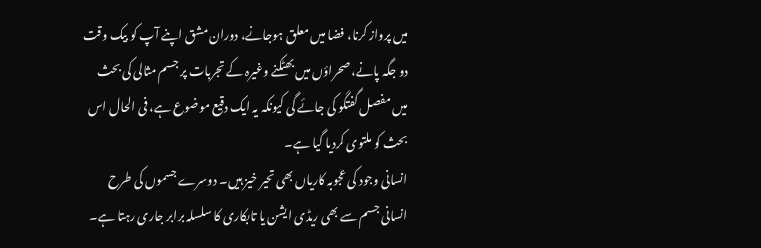میں پرواز کرنا، فضا میں معلق ہوجانے، دوران مشق اپنے آپ کو بیک وقت دو جگہ پانے، صحراؤں میں بھٹکنے وغیرہ کے تجربات پر جسم مثالی کی بحث میں مفصل گفتگو کی جائے گی کیونکہ یہ ایک دقیع موضوع ہے، فی الحال اس بحث کو ملتوی کردیا گیا ہے۔
انسانی وجود کی عجوبہ کاریاں بھی تحیر خیز ہیں۔ دوسرے جسموں کی طرح انسانی جسم سے بھی ریڈی ایشن یا تابکاری کا سلسلہ برابر جاری رہتا ہے۔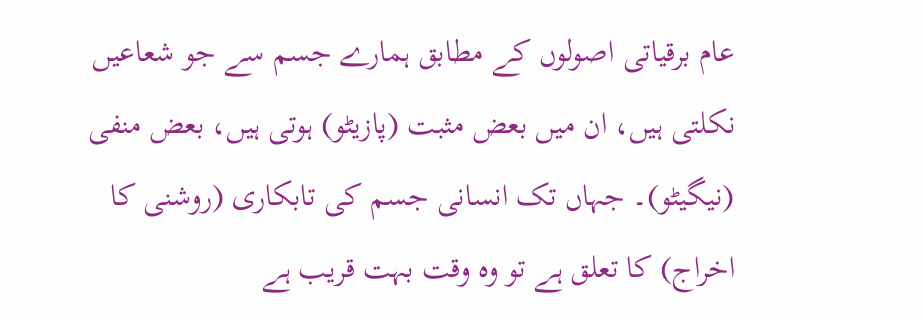عام برقیاتی اصولوں کے مطابق ہمارے جسم سے جو شعاعیں نکلتی ہیں، ان میں بعض مثبت (پازیٹو) ہوتی ہیں، بعض منفی (نیگیٹو)۔ جہاں تک انسانی جسم کی تابکاری (روشنی کا اخراج) کا تعلق ہے تو وہ وقت بہت قریب ہے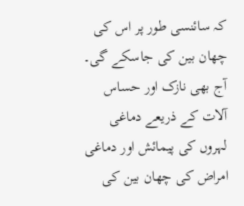کہ سائنسی طور پر اس کی چھان بین کی جاسکے گی۔ آج بھی نازک اور حساس آلات کے ذریعے دماغی لہروں کی پیمائش اور دماغی امراض کی چھان بین کی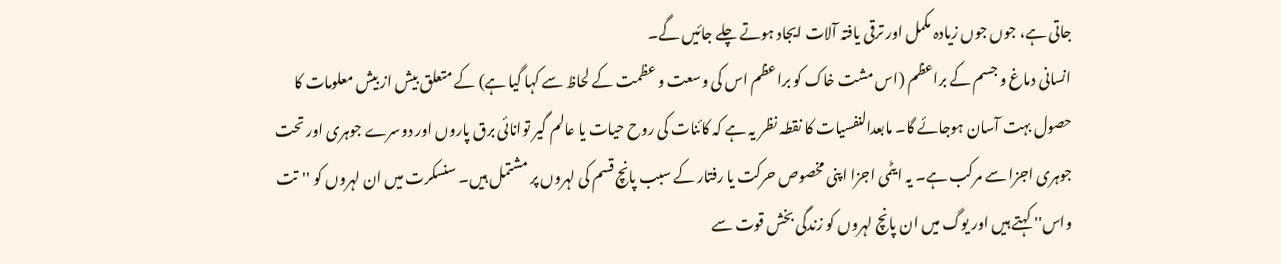جاتی ہے، جوں جوں زیادہ مکمل اور ترقی یافتہ آلات ایجاد ہوتے چلے جائیں گے۔
انسانی دماغ و جسم کے براعظم (اس مشت خاک کو براعظم اس کی وسعت و عظمت کے لحاظ سے کہا گیا ہے) کے متعلق بیش از بیش معلومات کا حصول بہت آسان ہوجائے گا۔ مابعدالنفسیات کا نقطہ نظر یہ ہے کہ کائنات کی روح حیات یا عالم گیر توانائی برق پاروں اور دوسرے جوہری اور تحت جوہری اجزا سے مرکب ہے۔ یہ ایٹمی اجزا اپنی مخصوص حرکت یا رفتار کے سبب پانچ قسم کی لہروں پر مشتمل ہیں۔ سنسکرت میں ان لہروں کو ''تت واس'' کہتے ہیں اور یوگ میں ان پانچ لہروں کو زندگی بخش قوت سے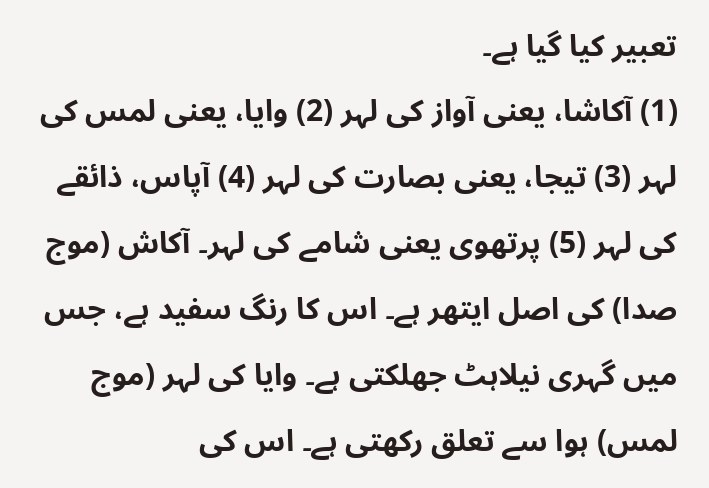تعبیر کیا گیا ہے۔
(1) آکاشا، یعنی آواز کی لہر (2) وایا، یعنی لمس کی لہر (3) تیجا، یعنی بصارت کی لہر (4) آپاس، ذائقے کی لہر (5) پرتھوی یعنی شامے کی لہر۔ آکاش (موج صدا) کی اصل ایتھر ہے۔ اس کا رنگ سفید ہے، جس میں گہری نیلاہٹ جھلکتی ہے۔ وایا کی لہر (موج لمس) ہوا سے تعلق رکھتی ہے۔ اس کی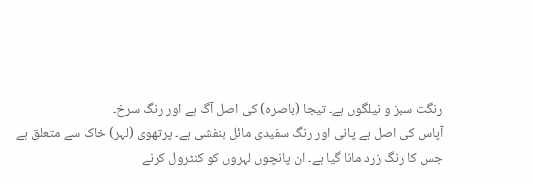رنگت سبز و نیلگوں ہے۔ تیجا (باصرہ) کی اصل آگ ہے اور رنگ سرخ۔
آپاس کی اصل ہے پانی اور رنگ سفیدی مائل بنفشی ہے۔ پرتھوی (لہر) خاک سے متعلق ہے جس کا رنگ زرد مانا گیا ہے۔ ان پانچوں لہروں کو کنٹرول کرنے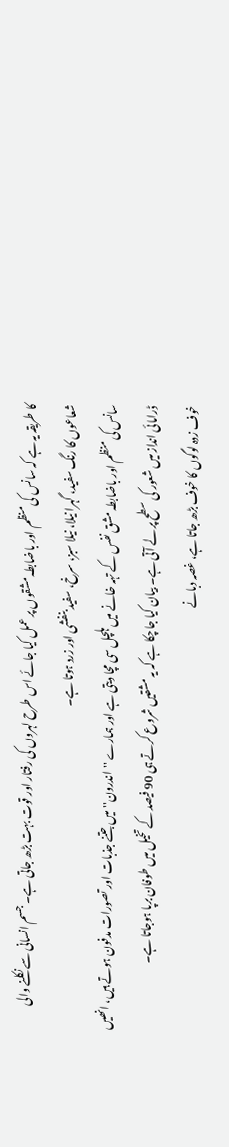کا طریقہ یہ ہے کہ سانس کی منظم اور باضابطہ مشقوں پر عمل کیا جائے اس طرح لہروں کی رفتار اور قوت بہت بڑھ جاتی ہے۔ جسم انسانی سے نکلنے والی شعاعوں کا رنگ سفید، گہرا نیلا، نیلا سبز، سرخ، سفید بنفشی اور زرد ہوتا ہے۔
سانس کی منظم اور باضابطہ مشق نفس کے تہہ خانے میں ہلچل سی مچا دیتی ہے اور ہمارے ''اندرون'' میں جتنے جذبات اور تصورات مدفون ہوتے ہیں، انھیں ڈرامائی انداز میں شعور کی سطح پر لے آتی ہے۔ بیان کیا جاچکا ہے کہ یہ مشقیں شروع کرتے ہی 90 فیصد کے تخیل میں طوفان برپا ہوجاتا ہے۔
خوف زدہ لوگوں کا خوف بڑھ جاتا ہے، غصہ دبانے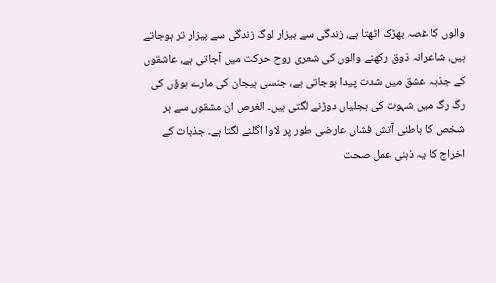والوں کا غصہ بھڑک اٹھتا ہے، زندگی سے بیزار لوگ زندگی سے بیزار تر ہوجاتے ہیں، شاعرانہ ذوق رکھنے والوں کی شعری روح حرکت میں آجاتی ہے، عاشقوں کے جذبہ عشق میں شدت پیدا ہوجاتی ہے، جنسی ہیجان کی مارے ہوؤں کی رگ رگ میں شہوت کی بجلیاں دوڑنے لگتی ہیں۔ الغرص ان مشقوں سے ہر شخص کا باطنی آتش فشاں عارضی طور پر لاوا اگلنے لگتا ہے۔ جذبات کے اخراج کا یہ ذہنی عمل صحت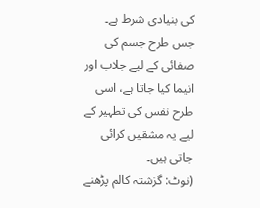کی بنیادی شرط ہے۔ جس طرح جسم کی صفائی کے لیے جلاب اور انیما کیا جاتا ہے، اسی طرح نفس کی تطہیر کے لیے یہ مشقیں کرائی جاتی ہیں۔
(نوٹ: گزشتہ کالم پڑھنے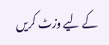کے لیے وزٹ کریں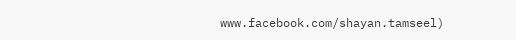www.facebook.com/shayan.tamseel)